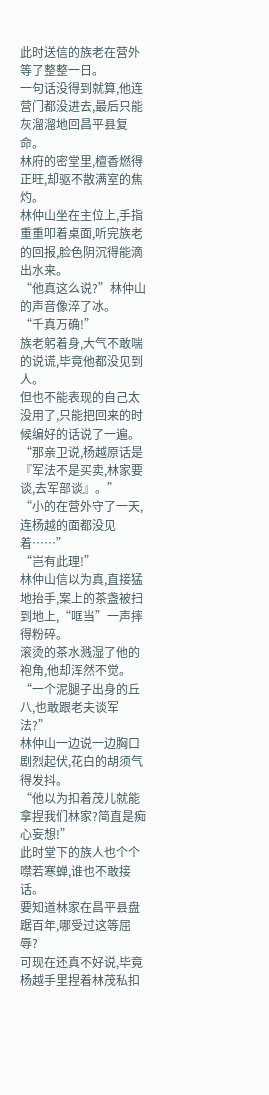此时送信的族老在营外等了整整一日。
一句话没得到就算,他连营门都没进去,最后只能灰溜溜地回昌平县复命。
林府的密堂里,檀香燃得正旺,却驱不散满室的焦灼。
林仲山坐在主位上,手指重重叩着桌面,听完族老的回报,脸色阴沉得能滴出水来。
“他真这么说?”林仲山的声音像淬了冰。
“千真万确!”
族老躬着身,大气不敢喘的说谎,毕竟他都没见到人。
但也不能表现的自己太没用了,只能把回来的时候编好的话说了一遍。
“那亲卫说,杨越原话是『军法不是买卖,林家要谈,去军部谈』。”
“小的在营外守了一天,连杨越的面都没见着……”
“岂有此理!”
林仲山信以为真,直接猛地抬手,案上的茶盏被扫到地上,“哐当”一声摔得粉碎。
滚烫的茶水溅湿了他的袍角,他却浑然不觉。
“一个泥腿子出身的丘八,也敢跟老夫谈军法?”
林仲山一边说一边胸口剧烈起伏,花白的胡须气得发抖。
“他以为扣着茂儿就能拿捏我们林家?简直是痴心妄想!”
此时堂下的族人也个个噤若寒蝉,谁也不敢接话。
要知道林家在昌平县盘踞百年,哪受过这等屈辱?
可现在还真不好说,毕竟杨越手里捏着林茂私扣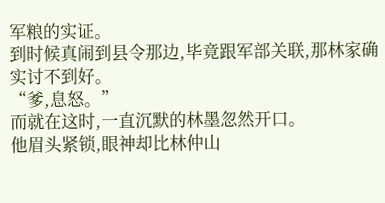军粮的实证。
到时候真闹到县令那边,毕竟跟军部关联,那林家确实讨不到好。
“爹,息怒。”
而就在这时,一直沉默的林墨忽然开口。
他眉头紧锁,眼神却比林仲山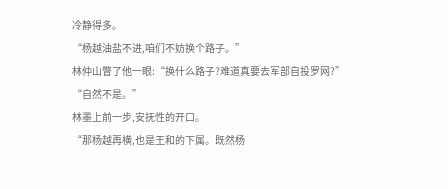冷静得多。
“杨越油盐不进,咱们不妨换个路子。”
林仲山瞥了他一眼:“换什么路子?难道真要去军部自投罗网?”
“自然不是。”
林墨上前一步,安抚性的开口。
“那杨越再横,也是王和的下属。既然杨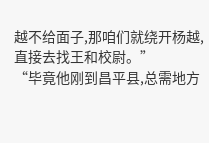越不给面子,那咱们就绕开杨越,直接去找王和校尉。”
“毕竟他刚到昌平县,总需地方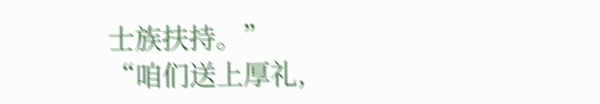士族扶持。”
“咱们送上厚礼,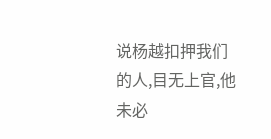说杨越扣押我们的人,目无上官,他未必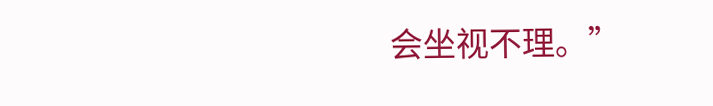会坐视不理。”